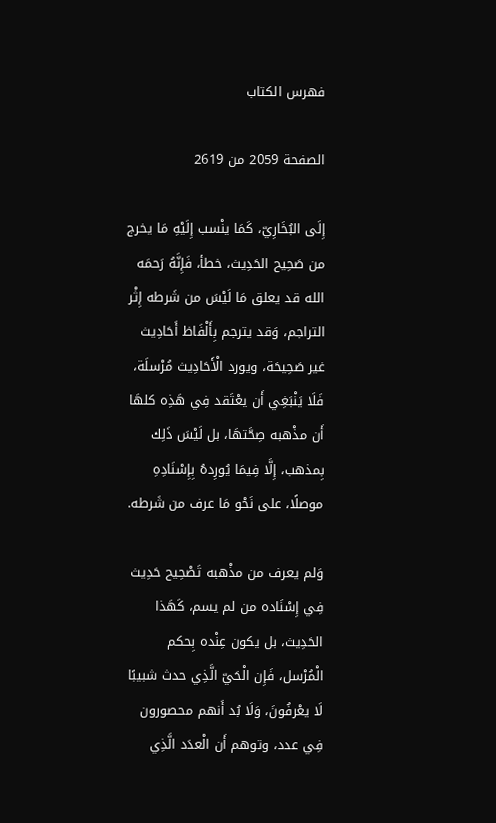فهرس الكتاب

الصفحة 2059 من 2619

إِلَى البُخَارِيّ، كَمَا ينْسب إِلَيْهِ مَا يخرج من صَحِيح الحَدِيث، خطأ، فَإِنَّهُ رَحمَه الله قد يعلق مَا لَيْسَ من شَرطه إِثْر التراجم، وَقد يترجم بِأَلْفَاظ أَحَادِيث غير صَحِيحَة، ويورد الْأَحَادِيث مُرْسلَة، فَلَا يَنْبَغِي أَن يعْتَقد فِي هَذِه كلهَا أَن مذْهبه صِحَّتهَا، بل لَيْسَ ذَلِك بِمذهب، إِلَّا فِيمَا يُورِدهُ بِإِسْنَادِهِ موصلًا، على نَحْو مَا عرف من شَرطه.

وَلم يعرف من مذْهبه تَصْحِيح حَدِيث فِي إِسْنَاده من لم يسم، كَهَذا الحَدِيث، بل يكون عِنْده بِحكم الْمُرْسل، فَإِن الْحَيّ الَّذِي حدث شبيبًا لَا يعْرفُونَ، وَلَا بُد أَنهم محصورون فِي عدد، وتوهم أَن الْعدَد الَّذِي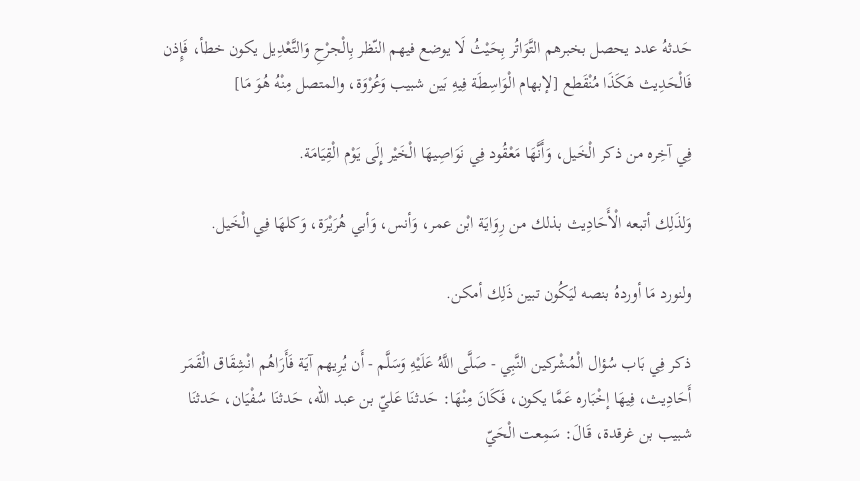حَدثهُ عدد يحصل بخبرهم التَّوَاتُر بِحَيْثُ لَا يوضع فيهم النّظر بِالْجرْحِ وَالتَّعْدِيل يكون خطأ، فَإِذن فَالْحَدِيث هَكَذَا مُنْقَطع [لإبهام الْوَاسِطَة فِيهِ بَين شبيب وَعُرْوَة، والمتصل مِنْهُ هُوَ مَا]

فِي آخِره من ذكر الْخَيل، وَأَنَّهَا مَعْقُود فِي نَوَاصِيهَا الْخَيْر إِلَى يَوْم الْقِيَامَة.

وَلذَلِك أتبعه الْأَحَادِيث بذلك من رِوَايَة ابْن عمر، وَأنس، وَأبي هُرَيْرَة، وَكلهَا فِي الْخَيل.

ولنورد مَا أوردهُ بنصه ليَكُون تبين ذَلِك أمكن.

ذكر فِي بَاب سُؤال الْمُشْركين النَّبِي - صَلَّى اللَّهُ عَلَيْهِ وَسَلَّم - أَن يُرِيهم آيَة فَأَرَاهُم انْشِقَاق الْقَمَر أَحَادِيث، فِيهَا إخْبَاره عَمَّا يكون، فَكَانَ مِنْهَا: حَدثنَا عَليّ بن عبد الله، حَدثنَا سُفْيَان، حَدثنَا شبيب بن غرقدة، قَالَ: سَمِعت الْحَيّ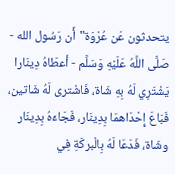يتحدثون عَن عُرْوَة"أَن رَسُول الله - صَلَّى اللَّهُ عَلَيْهِ وَسَلَّم - أعطَاهُ دِينَارا يَشْتَرِي لَهُ بِهِ شَاة، فَاشْترى لَهُ شَاتين، فَبَاعَ إِحْدَاهمَا بِدِينَار، فَجَاءَهُ بِدِينَار وشَاة، فَدَعَا لَهُ بِالْبركَةِ فِي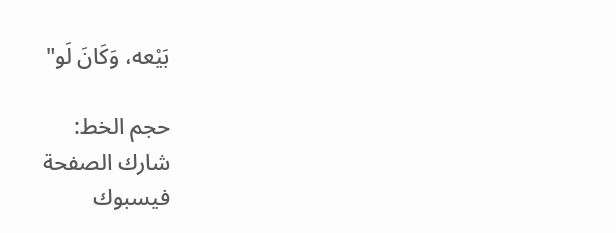بَيْعه، وَكَانَ لَو"

حجم الخط:
شارك الصفحة
فيسبوك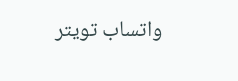واتساب تويتر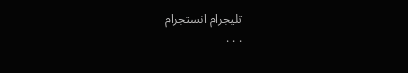تليجرام انستجرام
. . .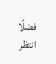فضلًا انتظر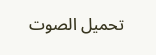تحميل الصوت